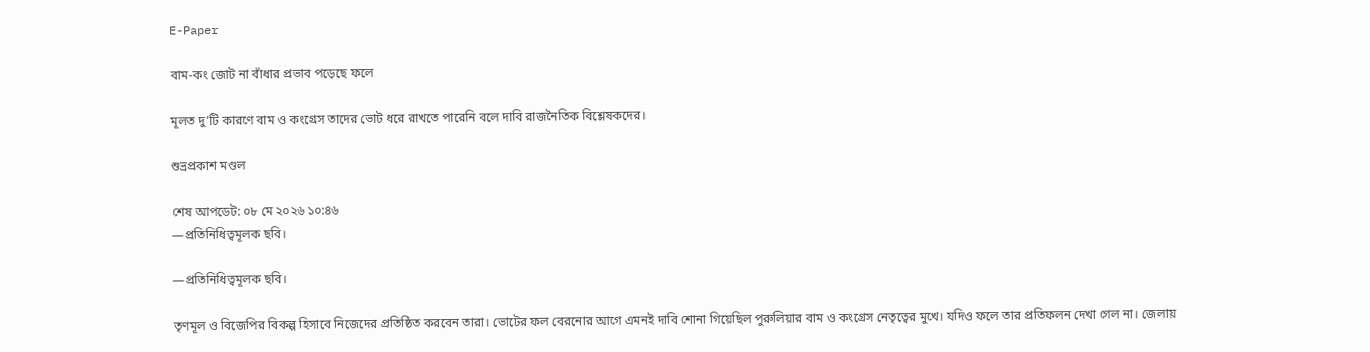E-Paper

বাম-কং জোট না বাঁধার প্রভাব পড়েছে ফলে

মূলত দু’টি কারণে বাম ও কংগ্রেস তাদের ভোট ধরে রাখতে পারেনি বলে দাবি রাজনৈতিক বিশ্লেষকদের।

শুভ্রপ্রকাশ মণ্ডল

শেষ আপডেট: ০৮ মে ২০২৬ ১০:৪৬
—প্রতিনিধিত্বমূলক ছবি।

—প্রতিনিধিত্বমূলক ছবি।

তৃণমূল ও বিজেপির বিকল্প হিসাবে নিজেদের প্রতিষ্ঠিত করবেন তারা। ভোটের ফল বেরনোর আগে এমনই দাবি শোনা গিয়েছিল পুরুলিয়ার বাম ও কংগ্রেস নেতৃত্বের মুখে। যদিও ফলে তার প্রতিফলন দেখা গেল না। জেলায়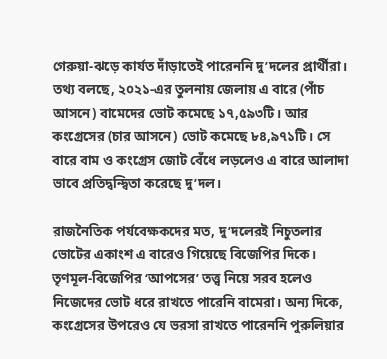গেরুয়া-ঝড়ে কার্যত দাঁড়াতেই পারেননি দু’দলের প্রার্থীরা। তথ্য বলছে, ২০২১-এর তুলনায় জেলায় এ বারে (পাঁচ আসনে) বামেদের ভোট কমেছে ১৭,৫৯৩টি। আর কংগ্রেসের (চার আসনে) ভোট কমেছে ৮৪,৯৭১টি। সে বারে বাম ও কংগ্রেস জোট বেঁধে লড়লেও এ বারে আলাদা ভাবে প্রতিদ্বন্দ্বিতা করেছে দু’দল।

রাজনৈতিক পর্যবেক্ষকদের মত, দু’দলেরই নিচুতলার ভোটের একাংশ এ বারেও গিয়েছে বিজেপির দিকে। তৃণমূল-বিজেপির ‘আপসের’ তত্ত্ব নিয়ে সরব হলেও নিজেদের ভোট ধরে রাখতে পারেনি বামেরা। অন্য দিকে, কংগ্রেসের উপরেও যে ভরসা রাখতে পারেননি পুরুলিয়ার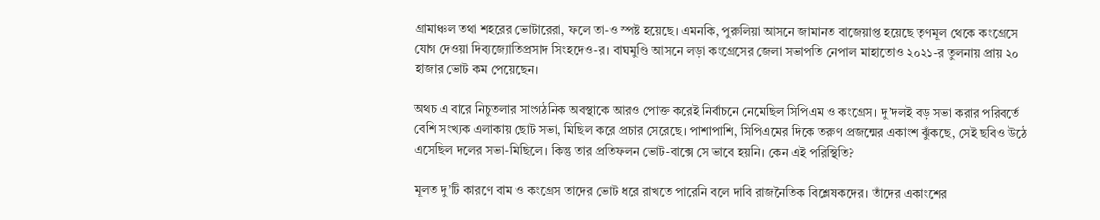গ্রামাঞ্চল তথা শহরের ভোটারেরা, ফলে তা-ও স্পষ্ট হয়েছে। এমনকি, পুরুলিয়া আসনে জামানত বাজেয়াপ্ত হয়েছে তৃণমূল থেকে কংগ্রেসে যোগ দেওয়া দিব্যজ্যোতিপ্রসাদ সিংহদেও-র। বাঘমুণ্ডি আসনে লড়া কংগ্রেসের জেলা সভাপতি নেপাল মাহাতোও ২০২১-র তুলনায় প্রায় ২০ হাজার ভোট কম পেয়েছেন।

অথচ এ বারে নিচুতলার সাংগঠনিক অবস্থাকে আরও পোক্ত করেই নির্বাচনে নেমেছিল সিপিএম ও কংগ্রেস। দু’দলই বড় সভা করার পরিবর্তে বেশি সংখ্যক এলাকায় ছোট সভা, মিছিল করে প্রচার সেরেছে। পাশাপাশি, সিপিএমের দিকে তরুণ প্রজন্মের একাংশ ঝুঁকছে, সেই ছবিও উঠে এসেছিল দলের সভা-মিছিলে। কিন্তু তার প্রতিফলন ভোট-বাক্সে সে ভাবে হয়নি। কেন এই পরিস্থিতি?

মূলত দু’টি কারণে বাম ও কংগ্রেস তাদের ভোট ধরে রাখতে পারেনি বলে দাবি রাজনৈতিক বিশ্লেষকদের। তাঁদের একাংশের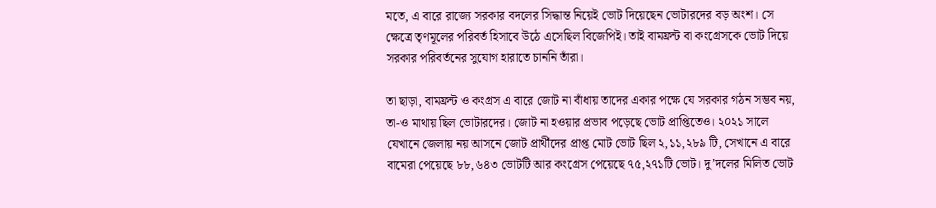মতে, এ বারে রাজ্যে সরকার বদলের সিদ্ধান্ত নিয়েই ভোট দিয়েছেন ভোটারদের বড় অংশ। সে ক্ষেত্রে তৃণমূলের পরিবর্ত হিসাবে উঠে এসেছিল বিজেপিই। তাই বামফ্রন্ট বা কংগ্রেসকে ভোট দিয়ে সরকার পরিবর্তনের সুযোগ হারাতে চাননি তাঁরা।

তা ছাড়া, বামফ্রন্ট ও কংগ্রস এ বারে জোট না বাঁধায় তাদের একার পক্ষে যে সরকার গঠন সম্ভব নয়, তা-ও মাথায় ছিল ভোটারদের। জোট না হওয়ার প্রভাব পড়েছে ভোট প্রাপ্তিতেও। ২০২১ সালে যেখানে জেলায় নয় আসনে জোট প্রার্থীদের প্রাপ্ত মোট ভোট ছিল ২,১১,২৮৯ টি, সেখানে এ বারে বামেরা পেয়েছে ৮৮,৬৪৩ ভোটটি আর কংগ্রেস পেয়েছে ৭৫,২৭১টি ভোট। দু’দলের মিলিত ভোট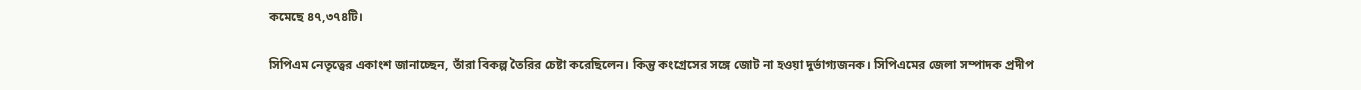কমেছে ৪৭,৩৭৪টি।

সিপিএম নেতৃত্বের একাংশ জানাচ্ছেন, তাঁরা বিকল্প তৈরির চেষ্টা করেছিলেন। কিন্তু কংগ্রেসের সঙ্গে জোট না হওয়া দুর্ভাগ্যজনক। সিপিএমের জেলা সম্পাদক প্রদীপ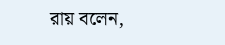রায় বলেন,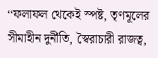‘‘ফলাফল থেকেই স্পষ্ট, তৃণমূলের সীমাহীন দুর্নীতি, স্বৈরাচারী রাজত্ব,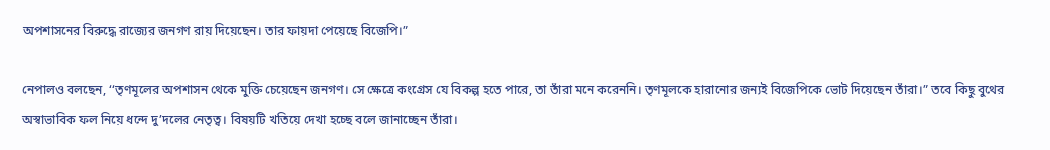অপশাসনের বিরুদ্ধে রাজ্যের জনগণ রায় দিয়েছেন। তার ফায়দা পেয়েছে বিজেপি।”

নেপালও বলছেন, ‘‘তৃণমূলের অপশাসন থেকে মুক্তি চেয়েছেন জনগণ। সে ক্ষেত্রে কংগ্রেস যে বিকল্প হতে পারে, তা তাঁরা মনে করেননি। তৃণমূলকে হারানোর জন্যই বিজেপিকে ভোট দিয়েছেন তাঁরা।” তবে কিছু বুথের অস্বাভাবিক ফল নিয়ে ধন্দে দু’দলের নেতৃত্ব। বিষয়টি খতিয়ে দেখা হচ্ছে বলে জানাচ্ছেন তাঁরা।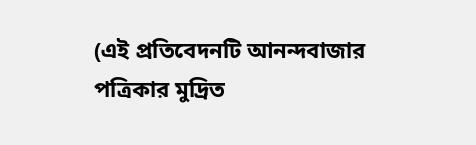(এই প্রতিবেদনটি আনন্দবাজার পত্রিকার মুদ্রিত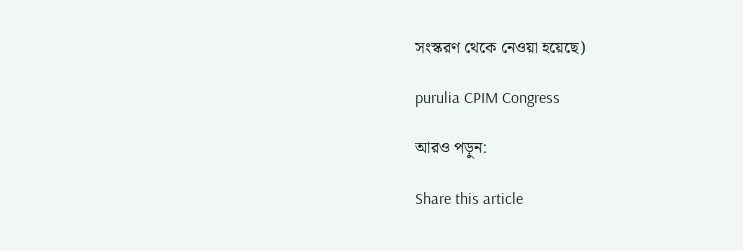সংস্করণ থেকে নেওয়া হয়েছে)

purulia CPIM Congress

আরও পড়ুন:

Share this article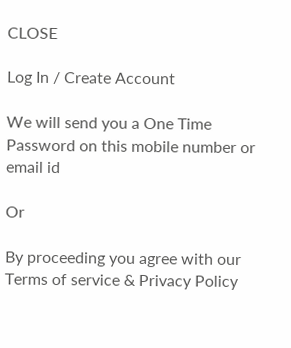CLOSE

Log In / Create Account

We will send you a One Time Password on this mobile number or email id

Or

By proceeding you agree with our Terms of service & Privacy Policy